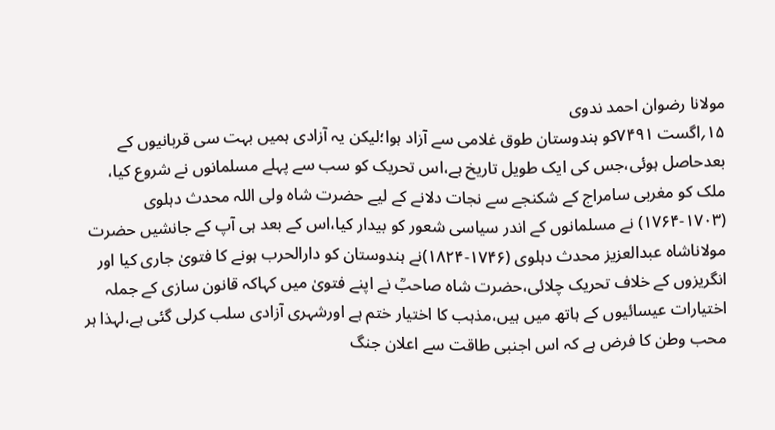مولانا رضوان احمد ندوی
۱۵؍اگست ۷۴۹۱کو ہندوستان طوق غلامی سے آزاد ہوا؛لیکن یہ آزادی ہمیں بہت سی قربانیوں کے بعدحاصل ہوئی،جس کی ایک طویل تاریخ ہے،اس تحریک کو سب سے پہلے مسلمانوں نے شروع کیا، ملک کو مغربی سامراج کے شکنجے سے نجات دلانے کے لیے حضرت شاہ ولی اللہ محدث دہلوی (۱۷۰۳-۱۷۶۴) نے مسلمانوں کے اندر سیاسی شعور کو بیدار کیا،اس کے بعد ہی آپ کے جانشیں حضرت مولاناشاہ عبدالعزیز محدث دہلوی (۱۷۴۶-۱۸۲۴)نے ہندوستان کو دارالحرب ہونے کا فتویٰ جاری کیا اور انگریزوں کے خلاف تحریک چلائی،حضرت شاہ صاحبؒ نے اپنے فتویٰ میں کہاکہ قانون سازی کے جملہ اختیارات عیسائیوں کے ہاتھ میں ہیں،مذہب کا اختیار ختم ہے اورشہری آزادی سلب کرلی گئی ہے،لہذا ہر محب وطن کا فرض ہے کہ اس اجنبی طاقت سے اعلان جنگ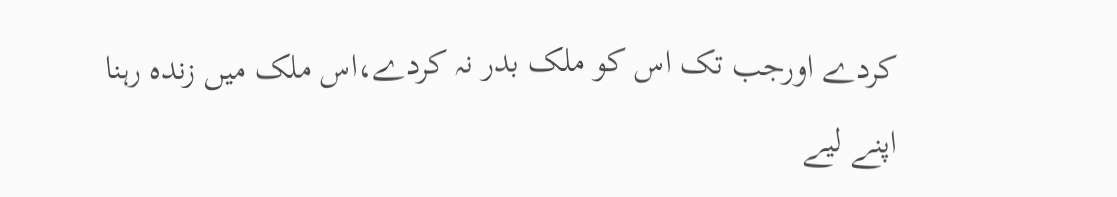کردے اورجب تک اس کو ملک بدر نہ کردے،اس ملک میں زندہ رہنا اپنے لیے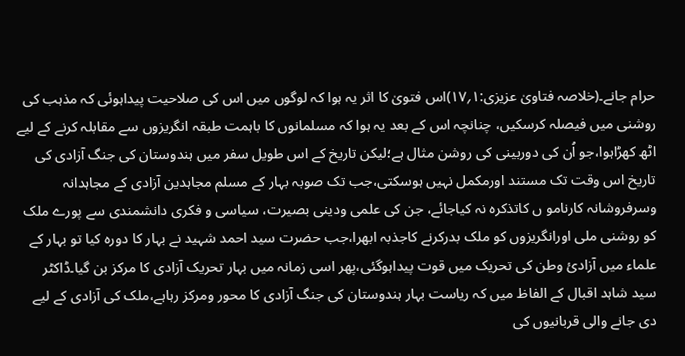حرام جانے۔(خلاصہ فتاویٰ عزیزی:۱؍۱۷)اس فتویٰ کا اثر یہ ہوا کہ لوگوں میں اس کی صلاحیت پیداہوئی کہ مذہب کی روشنی میں فیصلہ کرسکیں، چنانچہ اس کے بعد یہ ہوا کہ مسلمانوں کا باہمت طبقہ انگریزوں سے مقابلہ کرنے کے لیے اٹھ کھڑاہوا،جو اُن کی دوربینی کی روشن مثال ہے؛لیکن تاریخ کے اس طویل سفر میں ہندوستان کی جنگ آزادی کی تاریخ اس وقت تک مستند اورمکمل نہیں ہوسکتی،جب تک صوبہ بہار کے مسلم مجاہدین آزادی کے مجاہدانہ وسرفروشانہ کارنامو ں کاتذکرہ نہ کیاجائے، جن کی علمی ودینی بصیرت، سیاسی و فکری دانشمندی سے پورے ملک کو روشنی ملی اورانگریزوں کو ملک بدرکرنے کاجذبہ ابھرا،جب حضرت سید احمد شہید نے بہار کا دورہ کیا تو بہار کے علماء میں آزادئ وطن کی تحریک میں قوت پیداہوگئی،پھر اسی زمانہ میں بہار تحریک آزادی کا مرکز بن گیا۔ڈاکٹر سید شاہد اقبال کے الفاظ میں کہ ریاست بہار ہندوستان کی جنگ آزادی کا محور ومرکز رہاہے،ملک کی آزادی کے لیے دی جانے والی قربانیوں کی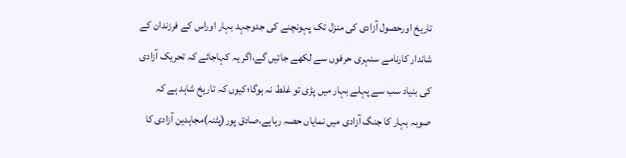تاریخ اورحصول آزادی کی منزل تک پہونچنے کی جدوجہد بہار اوراس کے فرزندان کے شاندار کارنامے سنہری حرفوں سے لکھے جائیں گے،اگر یہ کہاجائے کہ تحریک آزادی کی بنیاد سب سے پہلے بہار میں پڑی تو غلط نہ ہوگا؛کیوں کہ تاریخ شاہد ہے کہ صوبہ بہار کا جنگ آزادی میں نمایاں حصہ رہاہے،صادق پور(پٹنہ)مجاہدین آزادی کا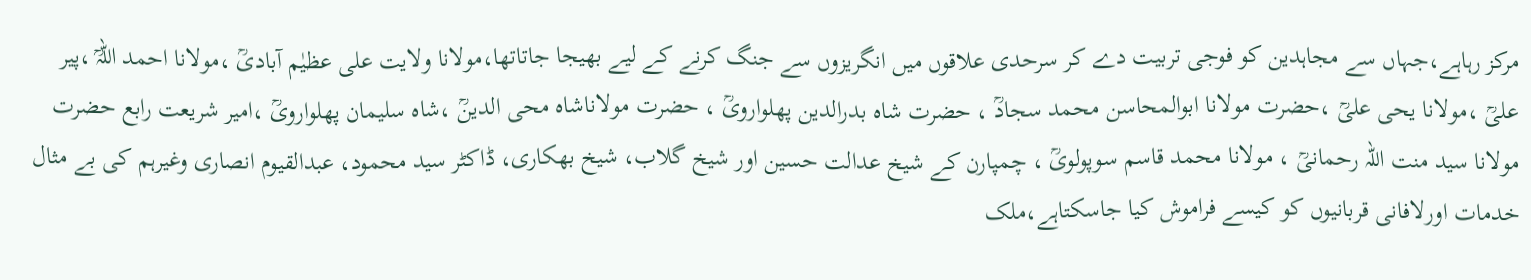مرکز رہاہے،جہاں سے مجاہدین کو فوجی تربیت دے کر سرحدی علاقوں میں انگریزوں سے جنگ کرنے کے لیے بھیجا جاتاتھا،مولانا ولایت علی عظیٰم آبادیؒ ،مولانا احمد اللہؒ ،پیر علیؒ ،مولانا یحی علیؒ ،حضرت مولانا ابوالمحاسن محمد سجادؒ ، حضرت شاہ بدرالدین پھلوارویؒ ، حضرت مولاناشاہ محی الدینؒ ،شاہ سلیمان پھلوارویؒ ،امیر شریعت رابع حضرت مولانا سید منت اللہ رحمانیؒ ، مولانا محمد قاسم سوپولویؒ ، چمپارن کے شیخ عدالت حسین اور شیخ گلاب، شیخ بھکاری، ڈاکٹر سید محمود، عبدالقیوم انصاری وغیرہم کی بے مثال خدمات اورلافانی قربانیوں کو کیسے فراموش کیا جاسکتاہے،ملک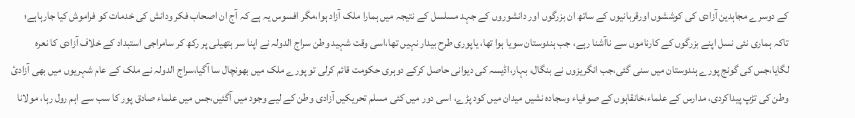کے دوسرے مجاہدین آزادی کی کوششوں اورقربانیوں کے ساتھ ان بزرگوں اور دانشوروں کے جہد مسلسل کے نتیجہ میں ہمارا ملک آزاد ہوا،مگر افسوس یہ ہے کہ آج ان اصحاب فکر ودانش کی خدمات کو فراموش کیا جارہاہے؛ تاکہ ہماری نئی نسل اپنے بزرگوں کے کارناموں سے ناآشنا رہے، جب ہندوستان سویا ہوا تھا، یاپوری طرح بیدار نہیں تھا،اسی وقت شہید وطن سراج الدولہ نے اپنا سر ہتھیلی پر رکھ کر سامراجی استبداد کے خلاف آزادی کا نعرہ لگایا،جس کی گونج پورے ہندوستان میں سنی گئی،جب انگریزوں نے بنگال، بہار،اڈیسہ کی دیوانی حاصل کرکے دوہری حکومت قائم کرلی تو پورے ملک میں بھونچال سا آگیا،سراج الدولہ نے ملک کے عام شہریوں میں بھی آزادئ وطن کی تڑپ پیداکردی، مدارس کے علماء،خانقاہوں کے صوفیاء وسجادہ نشیں میدان میں کود پڑے، اسی دور میں کئی مسلم تحریکیں آزادی وطن کے لیے وجود میں آگئیں،جس میں علماء صادق پور کا سب سے اہم رول رہا، مولانا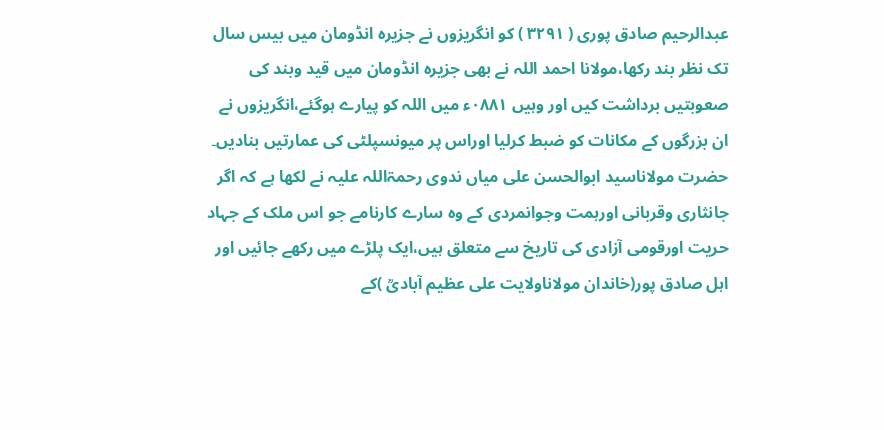عبدالرحیم صادق پوری ( ۳۲۹۱ ) کو انگریزوں نے جزیرہ انڈومان میں بیس سال تک نظر بند رکھا،مولانا احمد اللہ نے بھی جزیرہ انڈومان میں قید وبند کی صعوبتیں برداشت کیں اور وہیں ۰۸۸۱ء میں اللہ کو پیارے ہوگئے،انگریزوں نے ان بزرگوں کے مکانات کو ضبط کرلیا اوراس پر میونسپلٹی کی عمارتیں بنادیں۔ حضرت مولاناسید ابوالحسن علی میاں ندوی رحمۃاللہ علیہ نے لکھا ہے کہ اگر جانثاری وقربانی اورہمت وجوانمردی کے وہ سارے کارنامے جو اس ملک کے جہاد حریت اورقومی آزادی کی تاریخ سے متعلق ہیں،ایک پلڑے میں رکھے جائیں اور اہل صادق پور(خاندان مولاناولایت علی عظیم آبادیؒ )کے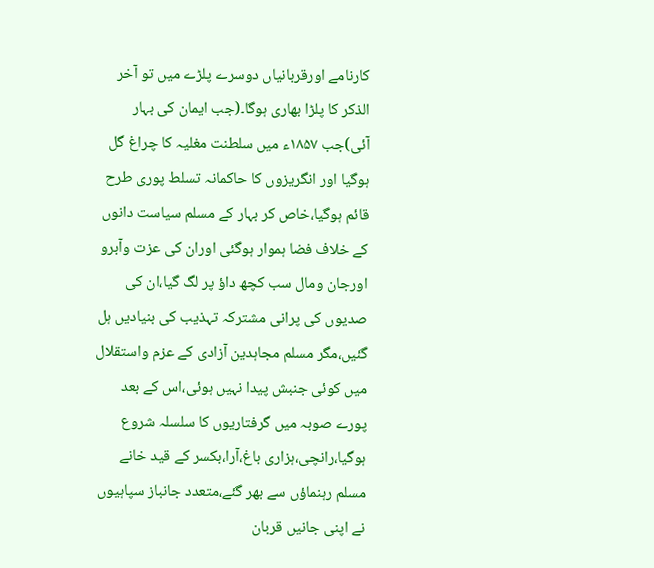کارنامے اورقربانیاں دوسرے پلڑے میں تو آخر الذکر کا پلڑا بھاری ہوگا۔(جب ایمان کی بہار آئی)جب ۱۸۵۷ء میں سلطنت مغلیہ کا چراغ گل ہوگیا اور انگریزوں کا حاکمانہ تسلط پوری طرح قائم ہوگیا،خاص کر بہار کے مسلم سیاست دانوں کے خلاف فضا ہموار ہوگئی اوران کی عزت وآبرو اورجان ومال سب کچھ داؤ پر لگ گیا،ان کی صدیوں کی پرانی مشترکہ تہذیب کی بنیادیں ہل گئیں،مگر مسلم مجاہدین آزادی کے عزم واستقلال میں کوئی جنبش پیدا نہیں ہوئی،اس کے بعد پورے صوبہ میں گرفتاریوں کا سلسلہ شروع ہوگیا،رانچی،ہزاری باغ،آرا،بکسر کے قید خانے مسلم رہنماؤں سے بھر گئے،متعدد جانباز سپاہیوں نے اپنی جانیں قربان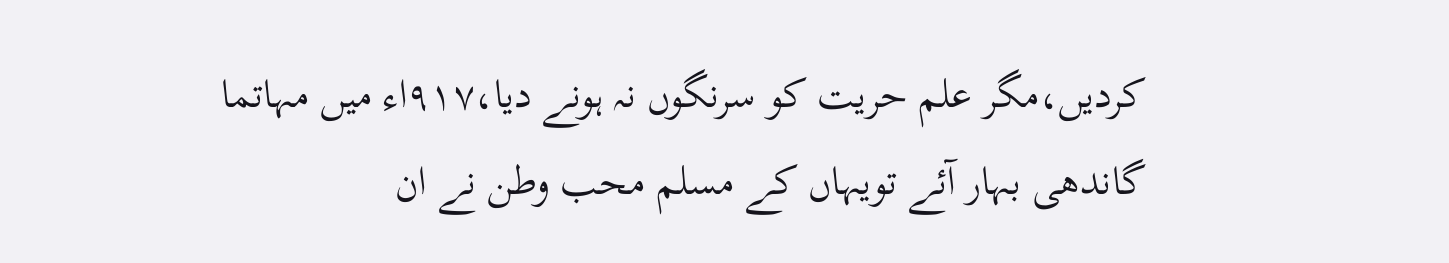کردیں،مگر علم حریت کو سرنگوں نہ ہونے دیا،۹۱۷اء میں مہاتما گاندھی بہار آئے تویہاں کے مسلم محب وطن نے ان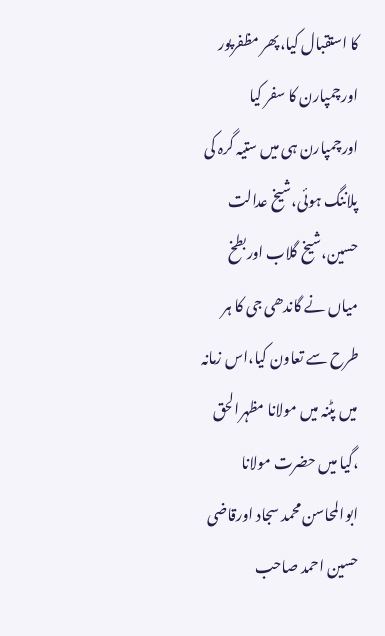کا استقبال کیا،پھر مظفرپور اورچمپارن کا سفر کیا اورچمپارن ہی میں ستیہ گرہ کی پلاننگ ہوئی،شیخ عدالت حسین،شیخ گلاب اوربطخ میاں نے گاندھی جی کا ہر طرح سے تعاون کیا،اس زمانہ میں پٹنہ میں مولانا مظہرالحق ،گیا میں حضرت مولانا ابوالمحاسن محمد سجاد اورقاضی حسین احمد صاحب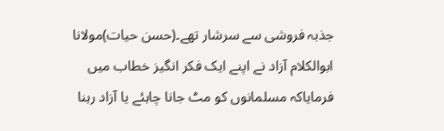جذبہ فروشی سے سرشار تھے۔(حسن حیات)مولانا ابوالکلام آزاد نے اپنے ایک فکر انگیز خطاب میں فرمایاکہ مسلمانوں کو مٹ جانا چاہئے یا آزاد رہنا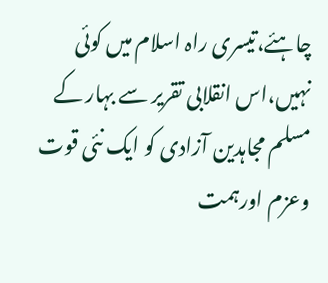چاہئے،تیسری راہ اسلام میں کوئی نہیں،اس انقلابی تقریر سے بہار کے مسلم مجاہدین آزادی کو ایک نئی قوت وعزم اورہمت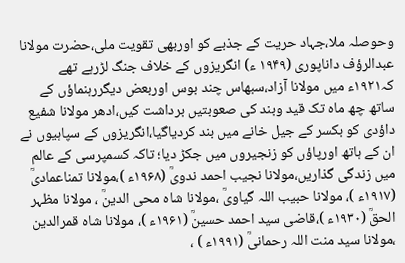وحوصلہ ملا،جہاد حریت کے جذبے کو اوربھی تقویت ملی،حضرت مولانا عبدالرؤف داناپوری (۱۹۴۹ ء) انگریزوں کے خلاف جنگ لڑرہے تھے کہ۱۹۲۱ء میں مولانا آزاد،سبھاس چند بوس اوربعض دیگررہنماؤں کے ساتھ چھ ماہ تک قید وبند کی صعوبتیں برداشت کیں،ادھر مولانا شفیع داؤدی کو بکسر کے جیل خانے میں بند کردیاگیا،انگریزوں کے سپاہیوں نے ان کے ہاتھ اورپاؤں کو زنجیروں میں جکڑ دیا؛ تاکہ کسمپرسی کے عالم میں زندگی گذاریں،مولانا نجیب احمد ندویؒ (۱۹۶۸ء )،مولانا تمناعمادیؒ (۱۹۱۷ء )، مولانا حبیب اللہ گیاویؒ ،مولانا شاہ محی الدینؒ ، مولانا مظہر الحقؒ (۱۹۳۰ء )،قاضی سید احمد حسینؒ (۱۹۶۱ء )، مولانا شاہ قمرالدین ،مولانا سید منت اللہ رحمانیؒ (۱۹۹۱ء ) ،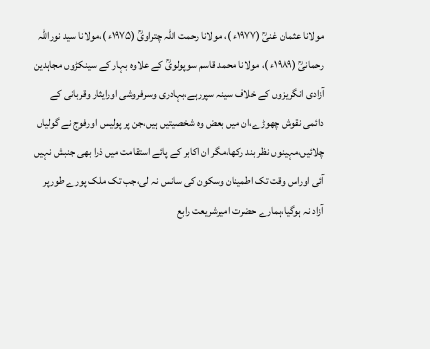مولانا عثمان غنیؒ (۱۹۷۷ء )، مولانا رحمت اللہ چتراویؒ (۱۹۷۵ء )،مولانا سید نوراللہ رحمانیؒ (۱۹۸۹ء )، مولانا محمد قاسم سوپولویؒ کے علاوہ بہار کے سینکڑوں مجاہدین آزادی انگریزوں کے خلاف سینہ سپررہے،بہادری وسرفروشی اورایثار وقربانی کے دائمی نقوش چھوڑے،ان میں بعض وہ شخصیتیں ہیں،جن پر پولیس اورفوج نے گولیاں چلائیں،مہینوں نظر بند رکھا،مگر ان اکابر کے پائے استقامت میں ذرا بھی جنبش نہیں آئی اوراس وقت تک اطمینان وسکون کی سانس نہ لی،جب تک ملک پورے طورپر آزاد نہ ہوگیا،ہمارے حضرت امیرشریعت رابع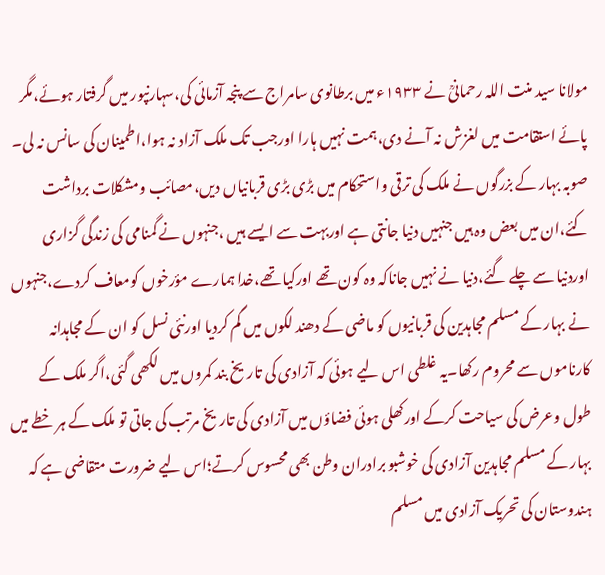مولانا سید منت اللہ رحمانیؒ نے ۱۹۳۳ء میں برطانوی سامراج سے پنجہ آزمائی کی،سہارنپور میں گرفتار ہوئے،مگر پائے استقامت میں لغزش نہ آنے دی،ہمت نہیں ہارا اورجب تک ملک آزاد نہ ہوا،اطمینان کی سانس نہ لی۔
صوبہ بہار کے بزرگوں نے ملک کی ترقی واستحکام میں بڑی بڑی قربانیاں دیں،مصائب ومشکلات برداشت کئے،ان میں بعض وہ ہیں جنہیں دنیا جانتی ہے اوربہت سے ایسے ہیں ،جنہوں نے گمنامی کی زندگی گزاری اوردنیا سے چلے گئے،دنیا نے نہیں جاناکہ وہ کون تھے اورکیا تھے،خدا ہمارے مؤرخوں کومعاف کردے،جنہوں نے بہار کے مسلم مجاہدین کی قربانیوں کو ماضی کے دھند لکوں میں گم کردیا اورنئی نسل کو ان کے مجاہدانہ کارناموں سے محروم رکھا۔یہ غلطی اس لیے ہوئی کہ آزادی کی تاریخ بند کمروں میں لکھی گئی،اگر ملک کے طول وعرض کی سیاحت کرکے اورکھلی ہوئی فضاؤں میں آزادی کی تاریخ مرتب کی جاتی تو ملک کے ہر خطے میں بہار کے مسلم مجاہدین آزادی کی خوشبو برادران وطن بھی محسوس کرتے؛اس لیے ضرورت متقاضی ہے کہ ہندوستان کی تحریک آزادی میں مسلم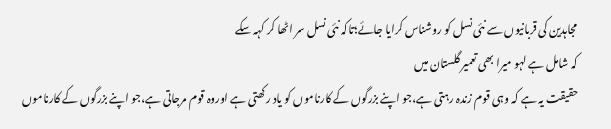مجاہدین کی قربانیوں سے نئی نسل کو روشناس کرایا جائے؛تاکہ نئی نسل سر اٹھا کر کہہ سکے
کہ شامل ہے لہو میرا بھی تعمیر گلستان میں
حقیقت یہ ہے کہ وہی قوم زندہ رہتی ہے،جو اپنے بزرگوں کے کارناموں کو یاد رکھتی ہے اوروہ قوم مرجاتی ہے،جو اپنے بزرگوں کے کارناموں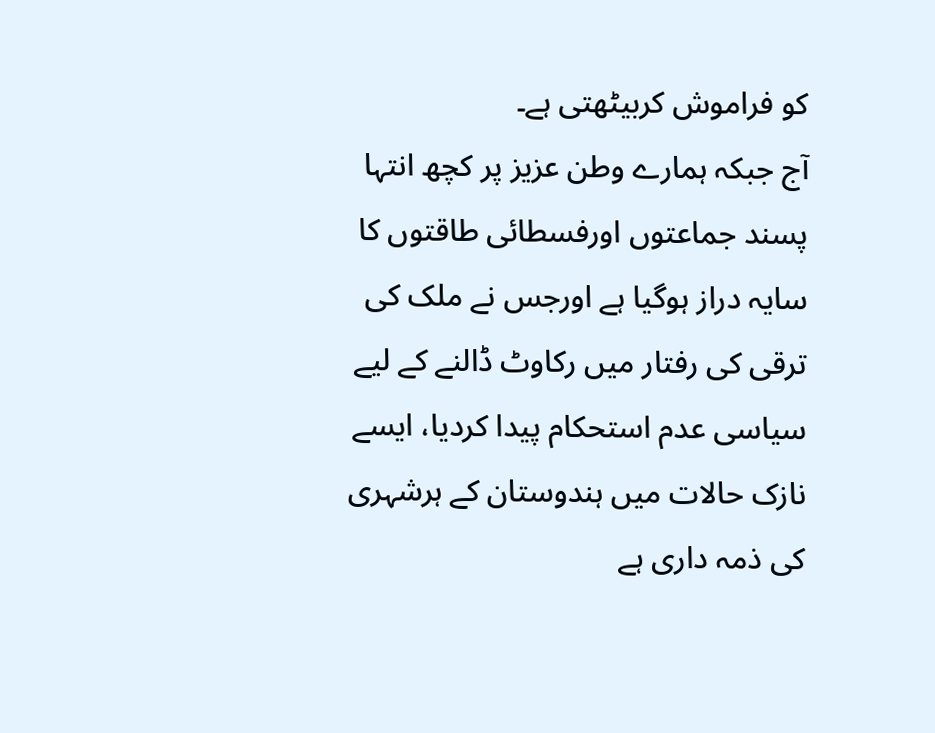کو فراموش کربیٹھتی ہے۔
آج جبکہ ہمارے وطن عزیز پر کچھ انتہا پسند جماعتوں اورفسطائی طاقتوں کا سایہ دراز ہوگیا ہے اورجس نے ملک کی ترقی کی رفتار میں رکاوٹ ڈالنے کے لیے سیاسی عدم استحکام پیدا کردیا، ایسے نازک حالات میں ہندوستان کے ہرشہری کی ذمہ داری ہے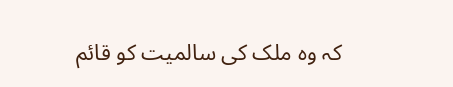کہ وہ ملک کی سالمیت کو قائم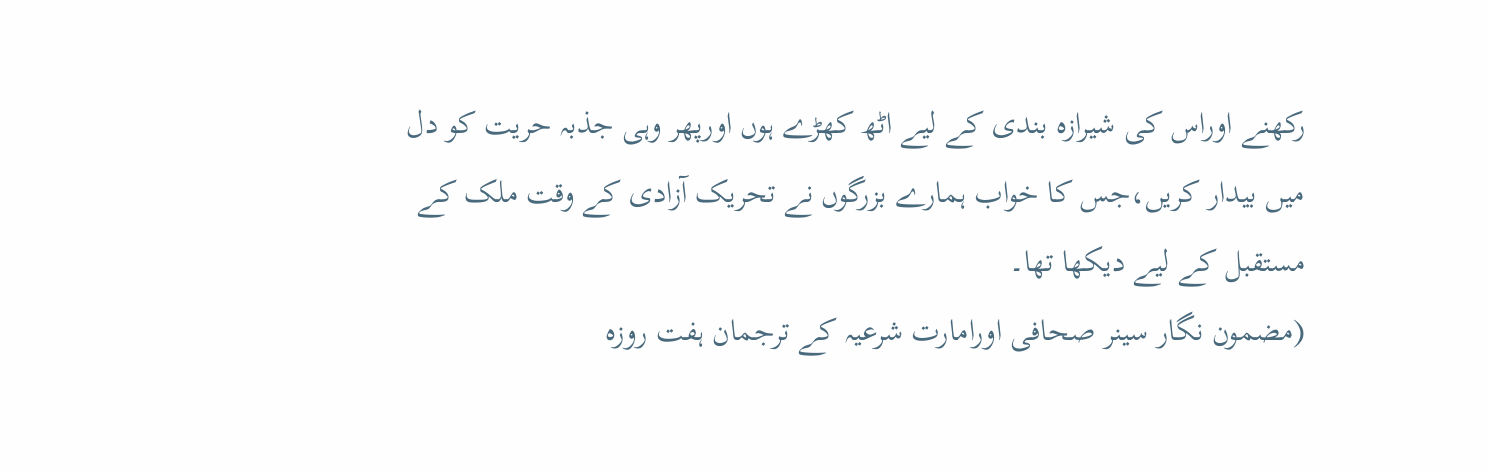رکھنے اوراس کی شیرازہ بندی کے لیے اٹھ کھڑے ہوں اورپھر وہی جذبہ حریت کو دل میں بیدار کریں،جس کا خواب ہمارے بزرگوں نے تحریک آزادی کے وقت ملک کے مستقبل کے لیے دیکھا تھا۔
(مضمون نگار سینر صحافی اورامارت شرعیہ کے ترجمان ہفت روزہ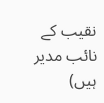نقیب کے نائب مدیر ہیں)